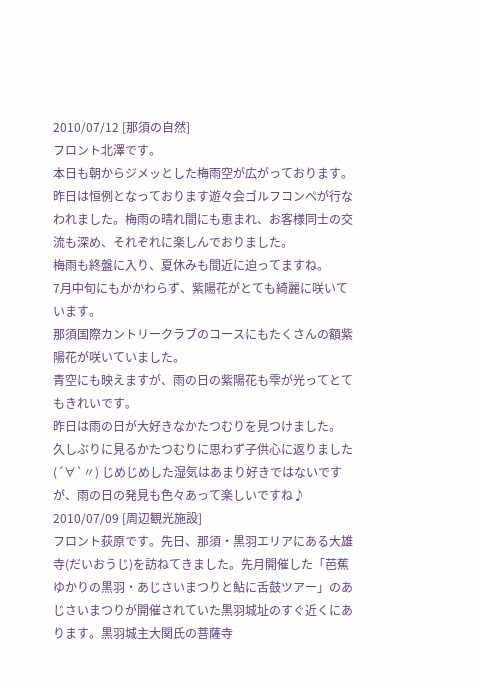2010/07/12 [那須の自然]
フロント北澤です。
本日も朝からジメッとした梅雨空が広がっております。
昨日は恒例となっております遊々会ゴルフコンペが行なわれました。梅雨の晴れ間にも恵まれ、お客様同士の交流も深め、それぞれに楽しんでおりました。
梅雨も終盤に入り、夏休みも間近に迫ってますね。
7月中旬にもかかわらず、紫陽花がとても綺麗に咲いています。
那須国際カントリークラブのコースにもたくさんの額紫陽花が咲いていました。
青空にも映えますが、雨の日の紫陽花も雫が光ってとてもきれいです。
昨日は雨の日が大好きなかたつむりを見つけました。
久しぶりに見るかたつむりに思わず子供心に返りました(´∀`〃) じめじめした湿気はあまり好きではないですが、雨の日の発見も色々あって楽しいですね♪
2010/07/09 [周辺観光施設]
フロント荻原です。先日、那須・黒羽エリアにある大雄寺(だいおうじ)を訪ねてきました。先月開催した「芭蕉ゆかりの黒羽・あじさいまつりと鮎に舌鼓ツアー」のあじさいまつりが開催されていた黒羽城址のすぐ近くにあります。黒羽城主大関氏の菩薩寺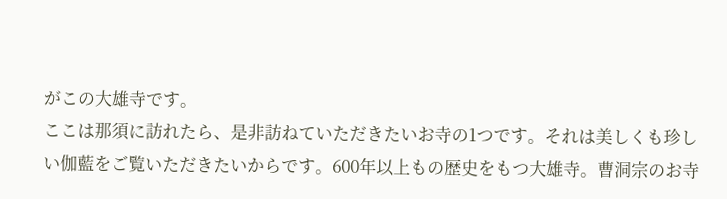がこの大雄寺です。
ここは那須に訪れたら、是非訪ねていただきたいお寺の1つです。それは美しくも珍しい伽藍をご覧いただきたいからです。600年以上もの歴史をもつ大雄寺。曹洞宗のお寺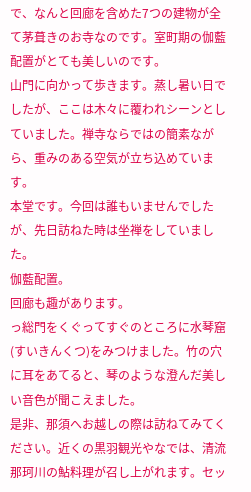で、なんと回廊を含めた7つの建物が全て茅葺きのお寺なのです。室町期の伽藍配置がとても美しいのです。
山門に向かって歩きます。蒸し暑い日でしたが、ここは木々に覆われシーンとしていました。禅寺ならではの簡素ながら、重みのある空気が立ち込めています。
本堂です。今回は誰もいませんでしたが、先日訪ねた時は坐禅をしていました。
伽藍配置。
回廊も趣があります。
っ総門をくぐってすぐのところに水琴窟(すいきんくつ)をみつけました。竹の穴に耳をあてると、琴のような澄んだ美しい音色が聞こえました。
是非、那須へお越しの際は訪ねてみてください。近くの黒羽観光やなでは、清流那珂川の鮎料理が召し上がれます。セッ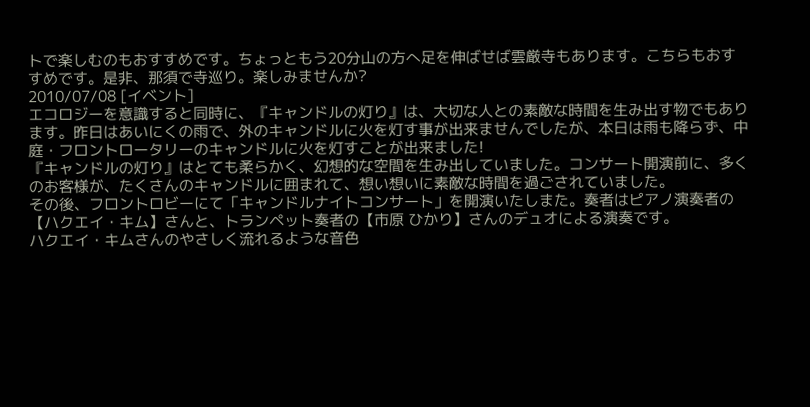トで楽しむのもおすすめです。ちょっともう20分山の方へ足を伸ばせば雲厳寺もあります。こちらもおすすめです。是非、那須で寺巡り。楽しみませんか?
2010/07/08 [イベント]
エコロジーを意識すると同時に、『キャンドルの灯り』は、大切な人との素敵な時間を生み出す物でもあります。昨日はあいにくの雨で、外のキャンドルに火を灯す事が出来ませんでしたが、本日は雨も降らず、中庭・フロントロータリーのキャンドルに火を灯すことが出来ました!
『キャンドルの灯り』はとても柔らかく、幻想的な空間を生み出していました。コンサート開演前に、多くのお客様が、たくさんのキャンドルに囲まれて、想い想いに素敵な時間を過ごされていました。
その後、フロントロビーにて「キャンドルナイトコンサート」を開演いたしまた。奏者はピアノ演奏者の【ハクエイ・キム】さんと、トランペット奏者の【市原 ひかり】さんのデュオによる演奏です。
ハクエイ・キムさんのやさしく流れるような音色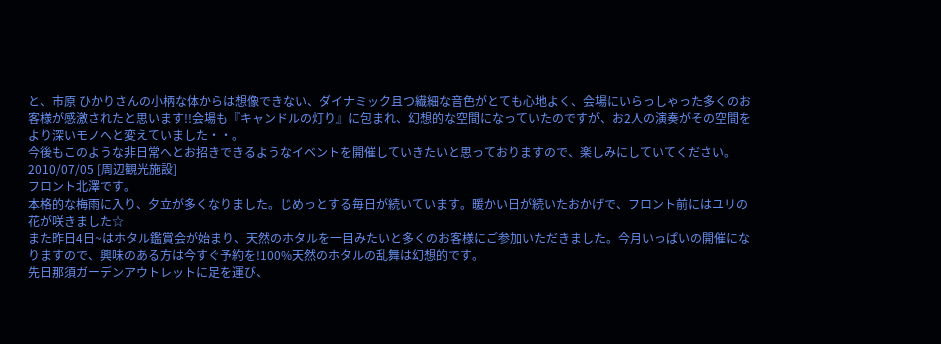と、市原 ひかりさんの小柄な体からは想像できない、ダイナミック且つ繊細な音色がとても心地よく、会場にいらっしゃった多くのお客様が感激されたと思います!!会場も『キャンドルの灯り』に包まれ、幻想的な空間になっていたのですが、お2人の演奏がその空間をより深いモノへと変えていました・・。
今後もこのような非日常へとお招きできるようなイベントを開催していきたいと思っておりますので、楽しみにしていてください。
2010/07/05 [周辺観光施設]
フロント北澤です。
本格的な梅雨に入り、夕立が多くなりました。じめっとする毎日が続いています。暖かい日が続いたおかげで、フロント前にはユリの花が咲きました☆
また昨日4日~はホタル鑑賞会が始まり、天然のホタルを一目みたいと多くのお客様にご参加いただきました。今月いっぱいの開催になりますので、興味のある方は今すぐ予約を!100%天然のホタルの乱舞は幻想的です。
先日那須ガーデンアウトレットに足を運び、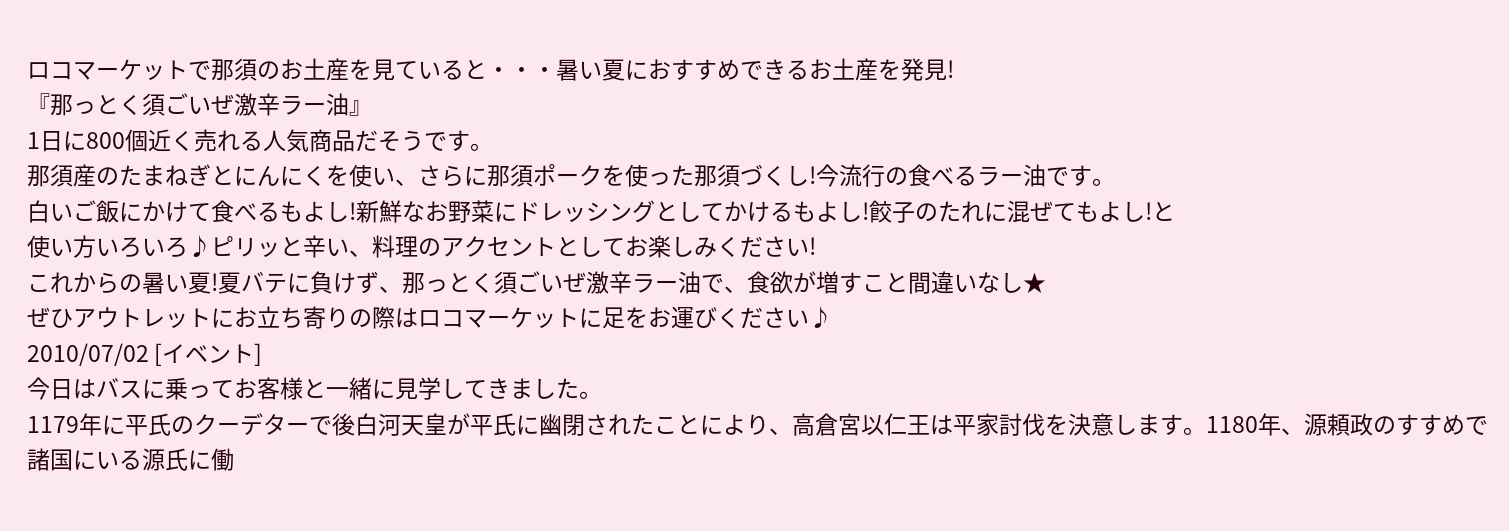ロコマーケットで那須のお土産を見ていると・・・暑い夏におすすめできるお土産を発見!
『那っとく須ごいぜ激辛ラー油』
1日に800個近く売れる人気商品だそうです。
那須産のたまねぎとにんにくを使い、さらに那須ポークを使った那須づくし!今流行の食べるラー油です。
白いご飯にかけて食べるもよし!新鮮なお野菜にドレッシングとしてかけるもよし!餃子のたれに混ぜてもよし!と
使い方いろいろ♪ピリッと辛い、料理のアクセントとしてお楽しみください!
これからの暑い夏!夏バテに負けず、那っとく須ごいぜ激辛ラー油で、食欲が増すこと間違いなし★
ぜひアウトレットにお立ち寄りの際はロコマーケットに足をお運びください♪
2010/07/02 [イベント]
今日はバスに乗ってお客様と一緒に見学してきました。
1179年に平氏のクーデターで後白河天皇が平氏に幽閉されたことにより、高倉宮以仁王は平家討伐を決意します。1180年、源頼政のすすめで諸国にいる源氏に働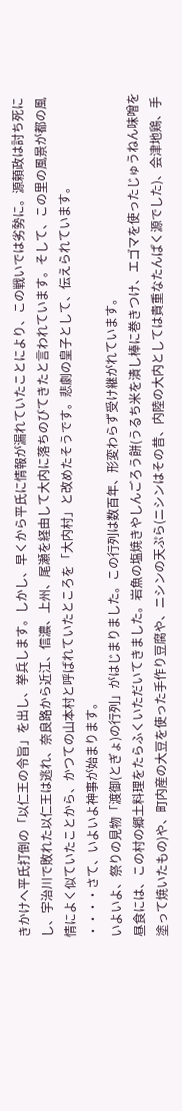きかけへ平氏打倒の「以仁王の令旨」を出し、挙兵します。しかし、早くから平氏に情報が漏れていたことにより、この戦いでは劣勢に。源頼政は討ち死にし、宇治川で敗れた以仁王は逃れ、奈良路から近江、信濃、上州、尾瀬を経由して大内に落ちのびてきたと言われています。そして、この里の風景が都の風情によく似ていたことから、かつての山本村と呼ばれていたところを「大内村」と改めたそうです。悲劇の皇子として、伝えられています。
・・・・さて、いよいよ神事が始まります。
いよいよ、祭りの見物「渡御(とぎょ)の行列」がはじまりました。この行列は数百年、形変わらず受け継がれています。
昼食には、この村の郷土料理をたらふくいただいてきました。岩魚の塩焼きやしんごろう餅(うるち米を潰し棒に巻きつけ、エゴマを使ったじゅうねん味噌を塗って焼いたもの)や、町内産の大豆を使った手作り豆腐や、ニシンの天ぷら(ニシンはその昔、内陸の大内としては貴重なたんぱく源でした)、会津地鶏、手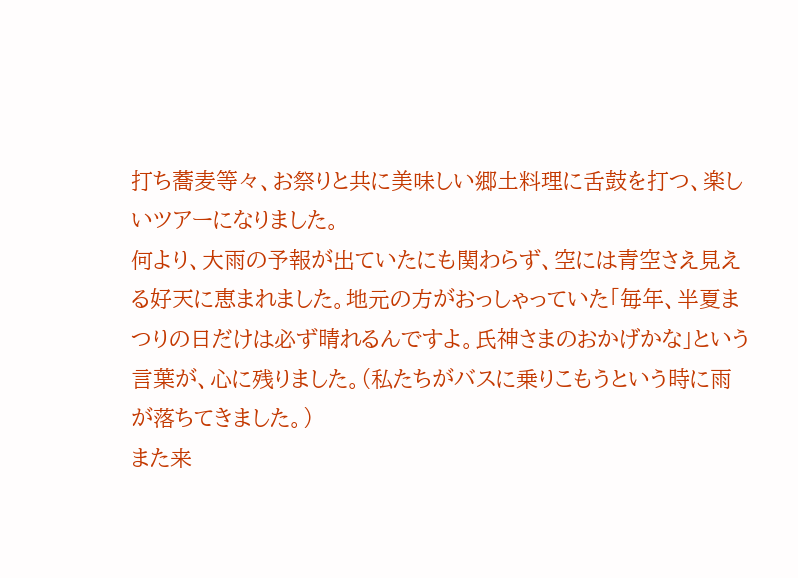打ち蕎麦等々、お祭りと共に美味しい郷土料理に舌鼓を打つ、楽しいツアーになりました。
何より、大雨の予報が出ていたにも関わらず、空には青空さえ見える好天に恵まれました。地元の方がおっしゃっていた「毎年、半夏まつりの日だけは必ず晴れるんですよ。氏神さまのおかげかな」という言葉が、心に残りました。(私たちがバスに乗りこもうという時に雨が落ちてきました。)
また来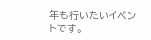年も行いたいイベントです。